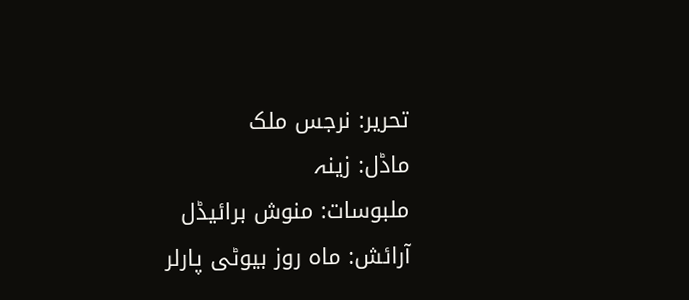تحریر: نرجس ملک
ماڈل: زینہ
ملبوسات: منوش برائیڈل
آرائش: ماہ روز بیوٹی پارلر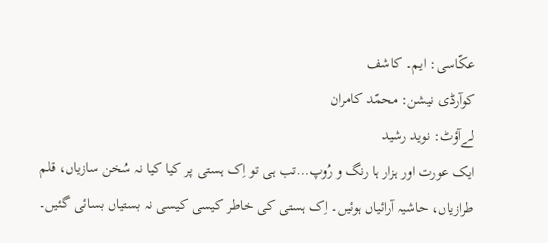عکّاسی: ایم۔ کاشف
کوآرڈی نیشن: محمّد کامران
لےآؤٹ: نوید رشید
ایک عورت اور ہزار ہا رنگ و رُوپ…تب ہی تو اِک ہستی پر کیا کیا نہ سُخن سازیاں، قلم طرازیاں، حاشیہ آرائیاں ہوئیں۔ اِک ہستی کی خاطر کیسی کیسی نہ بستیاں بسائی گئیں۔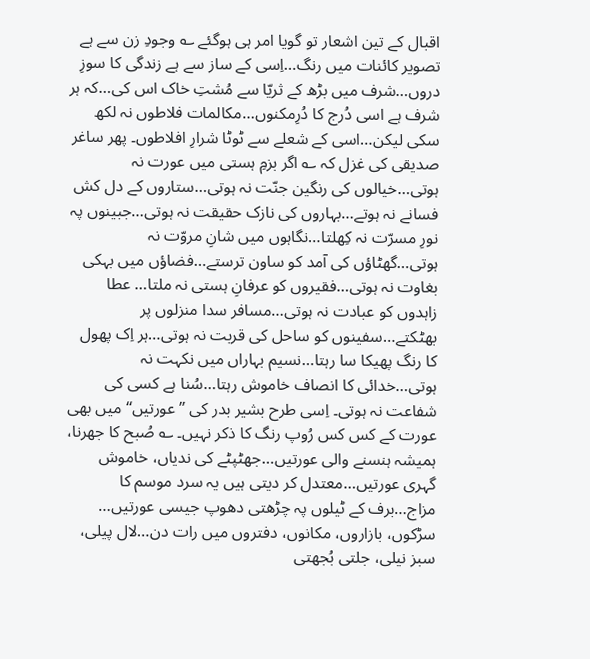اقبال کے تین اشعار تو گویا امر ہی ہوگئے ؎ وجودِ زن سے ہے تصویر کائنات میں رنگ…اِسی کے ساز سے ہے زندگی کا سوزِ دروں…شرف میں بڑھ کے ثریّا سے مُشتِ خاک اس کی…کہ ہر شرف ہے اسی دُرج کا دُرِمکنوں…مکالمات فلاطوں نہ لکھ سکی لیکن…اسی کے شعلے سے ٹوٹا شرارِ افلاطوں۔ پھر ساغر صدیقی کی غزل کہ ؎ اگر بزمِ ہستی میں عورت نہ ہوتی…خیالوں کی رنگین جنّت نہ ہوتی…ستاروں کے دل کش فسانے نہ ہوتے…بہاروں کی نازک حقیقت نہ ہوتی…جبینوں پہ نورِ مسرّت نہ کِھلتا…نگاہوں میں شانِ مروّت نہ ہوتی…گھٹاؤں کی آمد کو ساون ترستے…فضاؤں میں بہکی بغاوت نہ ہوتی…فقیروں کو عرفانِ ہستی نہ ملتا… عطا زاہدوں کو عبادت نہ ہوتی…مسافر سدا منزلوں پر بھٹکتے…سفینوں کو ساحل کی قربت نہ ہوتی…ہر اِک پھول کا رنگ پھیکا سا رہتا…نسیم بہاراں میں نکہت نہ ہوتی…خدائی کا انصاف خاموش رہتا…سُنا ہے کسی کی شفاعت نہ ہوتی۔ اِسی طرح بشیر بدر کی ’’عورتیں‘‘ میں بھی عورت کے کس کس رُوپ رنگ کا ذکر نہیں۔ ؎ صُبح کا جھرنا، ہمیشہ ہنسنے والی عورتیں…جھٹپٹے کی ندیاں، خاموش گہری عورتیں…معتدل کر دیتی ہیں یہ سرد موسم کا مزاج…برف کے ٹیلوں پہ چڑھتی دھوپ جیسی عورتیں… سڑکوں، بازاروں، مکانوں، دفتروں میں رات دن…لال پیلی، سبز نیلی، جلتی بُجھتی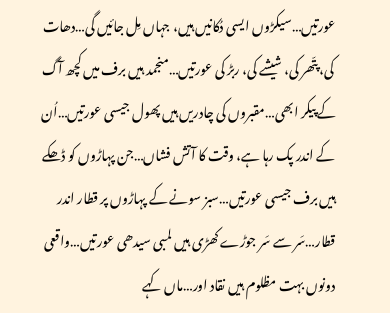عورتیں…سیکڑوں ایسی دُکانیں ہیں، جہاں مِل جائیں گی…دھات کی، پتّھر کی، شیشے کی، ربڑ کی عورتیں…منجمد ہیں برف میں کچھ آگ کے پیکر ابھی…مقبروں کی چادریں ہیں پھول جیسی عورتیں…اُن کے اندر پک رہا ہے، وقت کا آتش فشاں…جن پہاڑوں کو ڈھکے ہیں برف جیسی عورتیں…سبز سونے کے پہاڑوں پر قطار اندر قطار…سَر سے سَر جوڑے کھڑی ہیں لمبی سیدھی عورتیں…واقعی دونوں بہت مظلوم ہیں نقاد اور…ماں کہے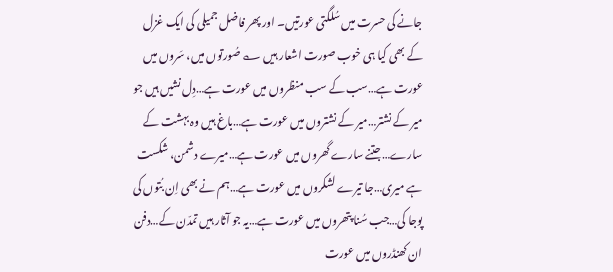جانے کی حسرت میں سُلگتی عورتیں۔ اور پھر فاضل جمیلی کی ایک غزل کے بھی کیا ہی خوب صورت اشعار ہیں ؎ صُورتوں میں، سَروں میں عورت ہے…سب کے سب منظروں میں عورت ہے…دِل نشیں ہیں جو میر کے نشتر…میر کے نشتروں میں عورت ہے…باغ ہیں وہ بہشت کے سارے…جتنے سارے گھروں میں عورت ہے…میرے دشمن، شکست ہے میری…جا تیرے لشکروں میں عورت ہے…ہم نے بھی اِن بُتوں کی پوجا کی…جب سُنا پتھروں میں عورت ہے…یہ جو آثار ہیں تمدّن کے…دفن ان کھنڈروں میں عورت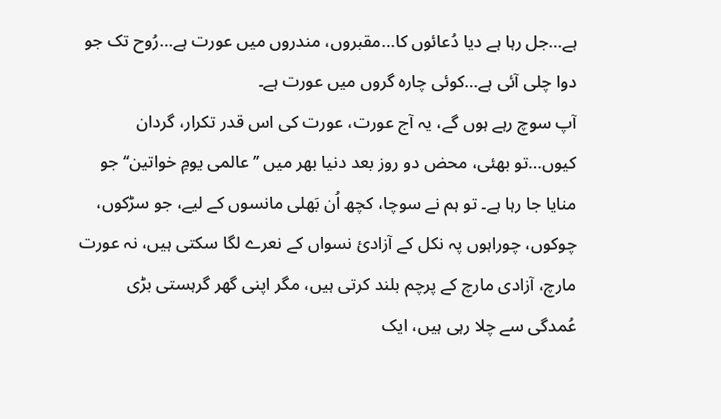ہے…جل رہا ہے دیا دُعائوں کا…مقبروں، مندروں میں عورت ہے…رُوح تک جو دوا چلی آئی ہے…کوئی چارہ گروں میں عورت ہے۔
آپ سوچ رہے ہوں گے، یہ آج عورت، عورت کی اس قدر تکرار، گردان کیوں…تو بھئی، محض دو روز بعد دنیا بھر میں ’’عالمی یومِ خواتین‘‘ جو منایا جا رہا ہے۔ تو ہم نے سوچا، کچھ اُن بَھلی مانسوں کے لیے، جو سڑکوں، چوکوں، چوراہوں پہ نکل کے آزادیٔ نسواں کے نعرے لگا سکتی ہیں، نہ عورت مارچ، آزادی مارچ کے پرچم بلند کرتی ہیں، مگر اپنی گھر گرہستی بڑی عُمدگی سے چلا رہی ہیں، ایک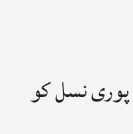پوری نسل کو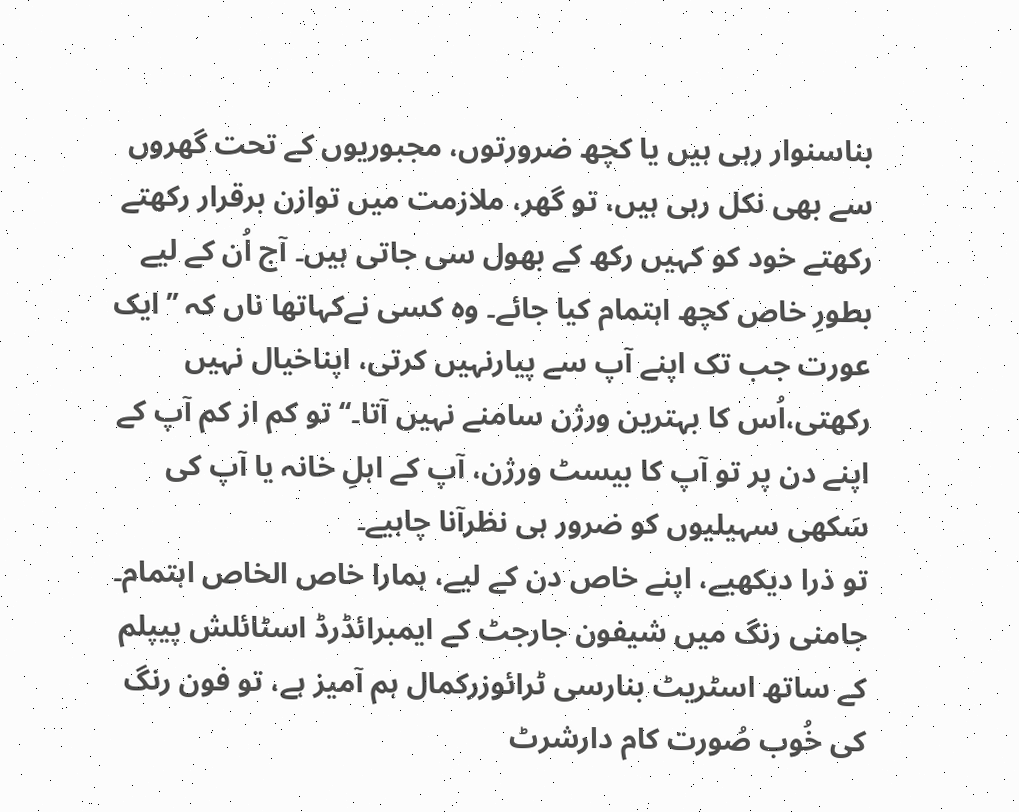بناسنوار رہی ہیں یا کچھ ضرورتوں، مجبوریوں کے تحت گھروں سے بھی نکل رہی ہیں، تو گھر، ملازمت میں توازن برقرار رکھتے رکھتے خود کو کہیں رکھ کے بھول سی جاتی ہیں۔ آج اُن کے لیے بطورِ خاص کچھ اہتمام کیا جائے۔ وہ کسی نےکہاتھا ناں کہ ’’ایک عورت جب تک اپنے آپ سے پیارنہیں کرتی، اپناخیال نہیں رکھتی،اُس کا بہترین ورژن سامنے نہیں آتا۔‘‘ تو کم از کم آپ کے اپنے دن پر تو آپ کا بیسٹ ورژن، آپ کے اہلِ خانہ یا آپ کی سَکھی سہیلیوں کو ضرور ہی نظرآنا چاہیے۔
تو ذرا دیکھیے، اپنے خاص دن کے لیے، ہمارا خاص الخاص اہتمام۔ جامنی رنگ میں شیفون جارجٹ کے ایمبرائڈرڈ اسٹائلش پیپلم کے ساتھ اسٹریٹ بنارسی ٹرائوزرکمال ہم آمیز ہے، تو فون رنگ کی خُوب صُورت کام دارشرٹ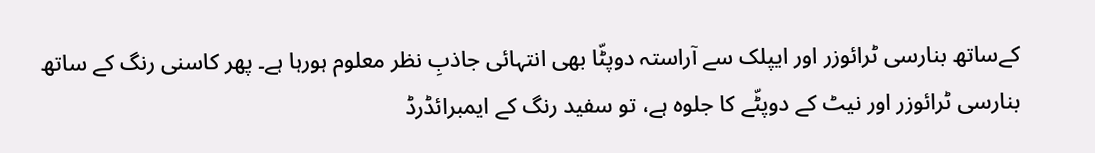کےساتھ بنارسی ٹرائوزر اور ایپلک سے آراستہ دوپٹّا بھی انتہائی جاذبِ نظر معلوم ہورہا ہے۔ پھر کاسنی رنگ کے ساتھ بنارسی ٹرائوزر اور نیٹ کے دوپٹّے کا جلوہ ہے، تو سفید رنگ کے ایمبرائڈرڈ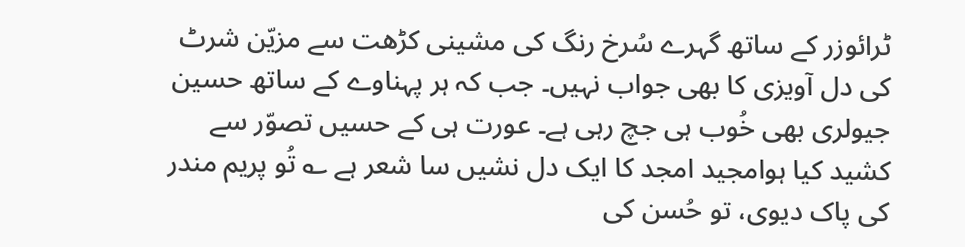ٹرائوزر کے ساتھ گہرے سُرخ رنگ کی مشینی کڑھت سے مزیّن شرٹ کی دل آویزی کا بھی جواب نہیں۔ جب کہ ہر پہناوے کے ساتھ حسین جیولری بھی خُوب ہی جچ رہی ہے۔ عورت ہی کے حسیں تصوّر سے کشید کیا ہوامجید امجد کا ایک دل نشیں سا شعر ہے ؎ تُو پریم مندر کی پاک دیوی، تو حُسن کی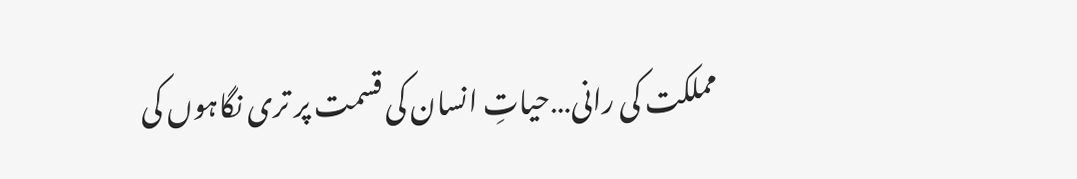مملکت کی رانی…حیاتِ انسان کی قسمت پر تری نگاہوں کی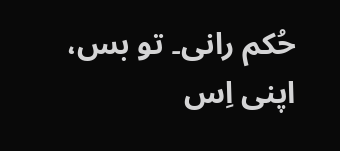حُکم رانی۔ تو بس، اپنی اِس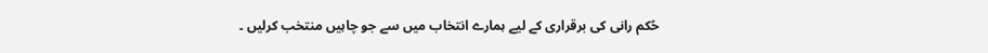حُکم رانی کی برقراری کے لیے ہمارے انتخاب میں سے جو چاہیں منتخب کرلیں ۔